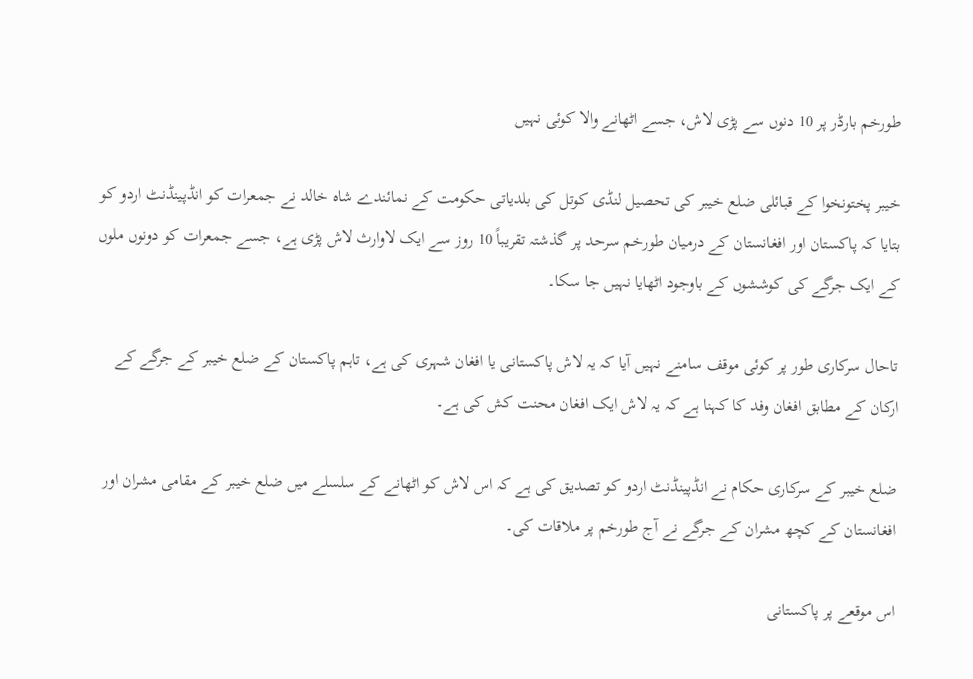طورخم بارڈر پر 10 دنوں سے پڑی لاش، جسے اٹھانے والا کوئی نہیں

خیبر پختونخوا کے قبائلی ضلع خیبر کی تحصیل لنڈی کوتل کی بلدیاتی حکومت کے نمائندے شاہ خالد نے جمعرات کو انڈپینڈنٹ اردو کو بتایا کہ پاکستان اور افغانستان کے درمیان طورخم سرحد پر گذشتہ تقریباً 10 روز سے ایک لاوارث لاش پڑی ہے، جسے جمعرات کو دونوں ملوں کے ایک جرگے کی کوششوں کے باوجود اٹھایا نہیں جا سکا۔

تاحال سرکاری طور پر کوئی موقف سامنے نہیں آیا کہ یہ لاش پاکستانی یا افغان شہری کی ہے، تاہم پاکستان کے ضلع خیبر کے جرگے کے ارکان کے مطابق افغان وفد کا کہنا ہے کہ یہ لاش ایک افغان محنت کش کی ہے۔

ضلع خیبر کے سرکاری حکام نے انڈپینڈنٹ اردو کو تصدیق کی ہے کہ اس لاش کو اٹھانے کے سلسلے میں ضلع خیبر کے مقامی مشران اور افغانستان کے کچھ مشران کے جرگے نے آج طورخم پر ملاقات کی۔

اس موقعے پر پاکستانی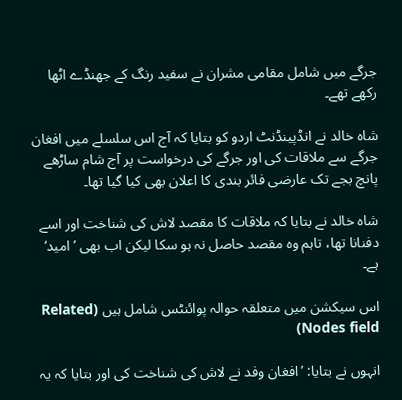جرگے میں شامل مقامی مشران نے سفید رنگ کے جھنڈے اٹھا رکھے تھے۔

شاہ خالد نے انڈپینڈنٹ اردو کو بتایا کہ آج اس سلسلے میں افغان جرگے سے ملاقات کی اور جرگے کی درخواست پر آج شام ساڑھے پانچ بجے تک عارضی فائر بندی کا اعلان بھی کیا گیا تھا۔

شاہ خالد نے بتایا کہ ملاقات کا مقصد لاش کی شناخت اور اسے دفنانا تھا، تاہم وہ مقصد حاصل نہ ہو سکا لیکن اب بھی ’امید‘ ہے۔

اس سیکشن میں متعلقہ حوالہ پوائنٹس شامل ہیں (Related Nodes field)

انہوں نے بتایا: ’افغان وفد نے لاش کی شناخت کی اور بتایا کہ یہ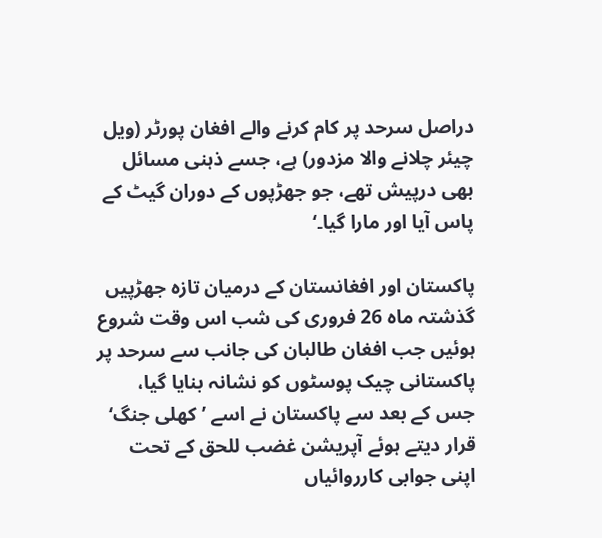دراصل سرحد پر کام کرنے والے افغان پورٹر (ویل چیئر چلانے والا مزدور) ہے، جسے ذہنی مسائل بھی درپیش تھے، جو جھڑپوں کے دوران گیٹ کے پاس آیا اور مارا گیا۔‘

پاکستان اور افغانستان کے درمیان تازہ جھڑپیں گذشتہ ماہ 26 فروری کی شب اس وقت شروع ہوئیں جب افغان طالبان کی جانب سے سرحد پر پاکستانی چیک پوسٹوں کو نشانہ بنایا گیا، جس کے بعد سے پاکستان نے اسے ’کھلی جنگ‘ قرار دیتے ہوئے آپریشن غضب للحق کے تحت اپنی جوابی کارروائیاں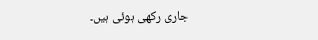جاری رکھی ہوئی ہیں۔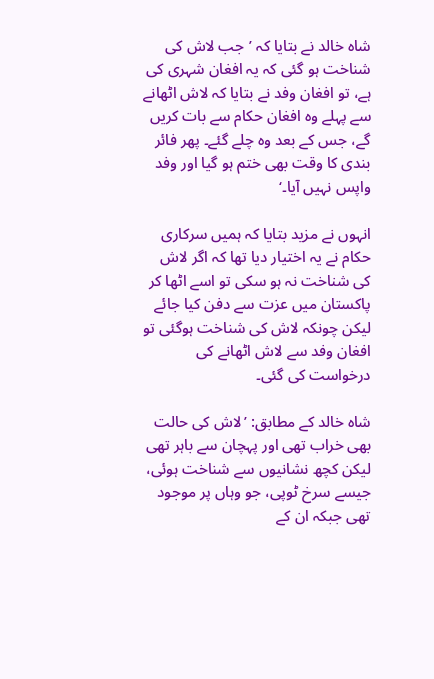شاہ خالد نے بتایا کہ ’جب لاش کی شناخت ہو گئی کہ یہ افغان شہری کی ہے، تو افغان وفد نے بتایا کہ لاش اٹھانے سے پہلے وہ افغان حکام سے بات کریں گے، جس کے بعد وہ چلے گئے۔ پھر فائر بندی کا وقت بھی ختم ہو گیا اور وفد واپس نہیں آیا۔‘

انہوں نے مزید بتایا کہ ہمیں سرکاری حکام نے یہ اختیار دیا تھا کہ اگر لاش کی شناخت نہ ہو سکی تو اسے اٹھا کر پاکستان میں عزت سے دفن کیا جائے لیکن چونکہ لاش کی شناخت ہوگئی تو افغان وفد سے لاش اٹھانے کی درخواست کی گئی۔

شاہ خالد کے مطابق: ’لاش کی حالت بھی خراب تھی اور پہچان سے باہر تھی لیکن کچھ نشانیوں سے شناخت ہوئی، جیسے سرخ ٹوپی، جو وہاں پر موجود تھی جبکہ ان کے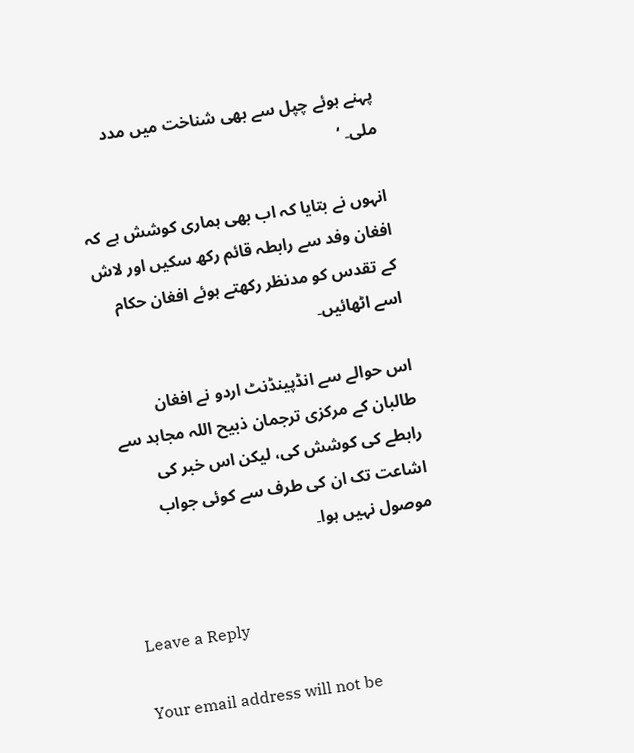پہنے ہوئے چپل سے بھی شناخت میں مدد ملی۔ ‘

انہوں نے بتایا کہ اب بھی ہماری کوشش ہے کہ افغان وفد سے رابطہ قائم رکھ سکیں اور لاش کے تقدس کو مدنظر رکھتے ہوئے افغان حکام اسے اٹھائیں۔

اس حوالے سے انڈپینڈنٹ اردو نے افغان طالبان کے مرکزی ترجمان ذبیح اللہ مجاہد سے رابطے کی کوشش کی، لیکن اس خبر کی اشاعت تک ان کی طرف سے کوئی جواب موصول نہیں ہوا۔


Leave a Reply

Your email address will not be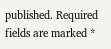published. Required fields are marked *